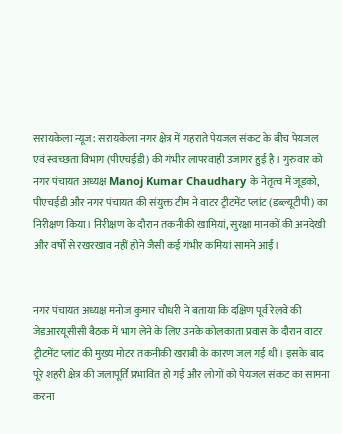सरायकेला न्यूज: सरायकेला नगर क्षेत्र में गहराते पेयजल संकट के बीच पेयजल एवं स्वच्छता विभाग (पीएचईडी) की गंभीर लापरवाही उजागर हुई है। गुरुवार को नगर पंचायत अध्यक्ष Manoj Kumar Chaudhary के नेतृत्व में जूडको, पीएचईडी और नगर पंचायत की संयुक्त टीम ने वाटर ट्रीटमेंट प्लांट (डब्ल्यूटीपी) का निरीक्षण किया। निरीक्षण के दौरान तकनीकी खामियां, सुरक्षा मानकों की अनदेखी और वर्षों से रखरखाव नहीं होने जैसी कई गंभीर कमियां सामने आईं।


नगर पंचायत अध्यक्ष मनोज कुमार चौधरी ने बताया कि दक्षिण पूर्व रेलवे की जेडआरयूसीसी बैठक में भाग लेने के लिए उनके कोलकाता प्रवास के दौरान वाटर ट्रीटमेंट प्लांट की मुख्य मोटर तकनीकी खराबी के कारण जल गई थी। इसके बाद पूरे शहरी क्षेत्र की जलापूर्ति प्रभावित हो गई और लोगों को पेयजल संकट का सामना करना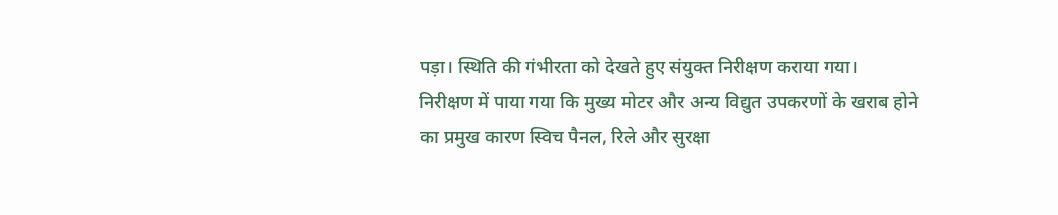पड़ा। स्थिति की गंभीरता को देखते हुए संयुक्त निरीक्षण कराया गया।
निरीक्षण में पाया गया कि मुख्य मोटर और अन्य विद्युत उपकरणों के खराब होने का प्रमुख कारण स्विच पैनल, रिले और सुरक्षा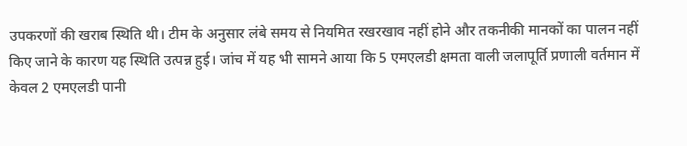उपकरणों की खराब स्थिति थी। टीम के अनुसार लंबे समय से नियमित रखरखाव नहीं होने और तकनीकी मानकों का पालन नहीं किए जाने के कारण यह स्थिति उत्पन्न हुई। जांच में यह भी सामने आया कि 5 एमएलडी क्षमता वाली जलापूर्ति प्रणाली वर्तमान में केवल 2 एमएलडी पानी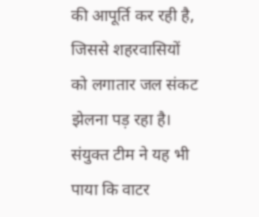की आपूर्ति कर रही है, जिससे शहरवासियों को लगातार जल संकट झेलना पड़ रहा है।
संयुक्त टीम ने यह भी पाया कि वाटर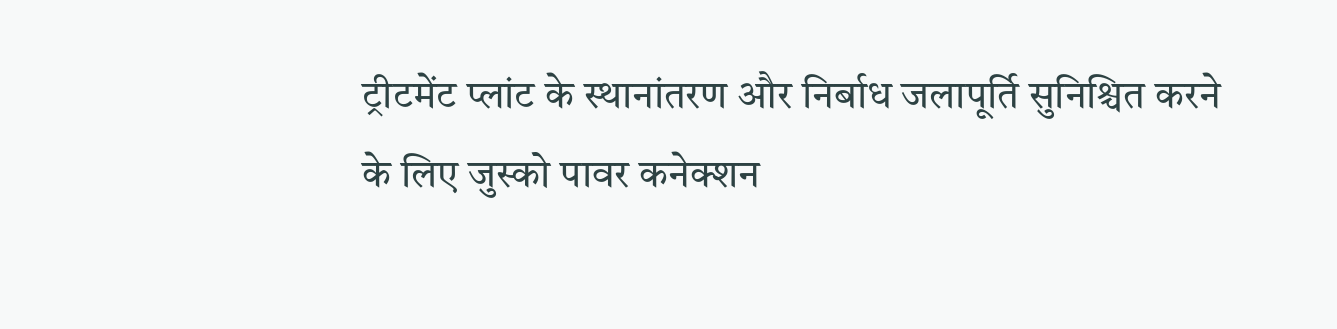ट्रीटमेंट प्लांट के स्थानांतरण और निर्बाध जलापूर्ति सुनिश्चित करने के लिए जुस्को पावर कनेक्शन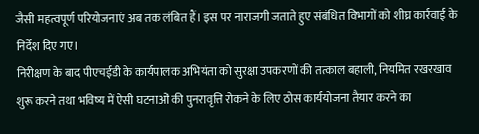जैसी महत्वपूर्ण परियोजनाएं अब तक लंबित हैं। इस पर नाराजगी जताते हुए संबंधित विभागों को शीघ्र कार्रवाई के निर्देश दिए गए।
निरीक्षण के बाद पीएचईडी के कार्यपालक अभियंता को सुरक्षा उपकरणों की तत्काल बहाली, नियमित रखरखाव शुरू करने तथा भविष्य में ऐसी घटनाओं की पुनरावृत्ति रोकने के लिए ठोस कार्ययोजना तैयार करने का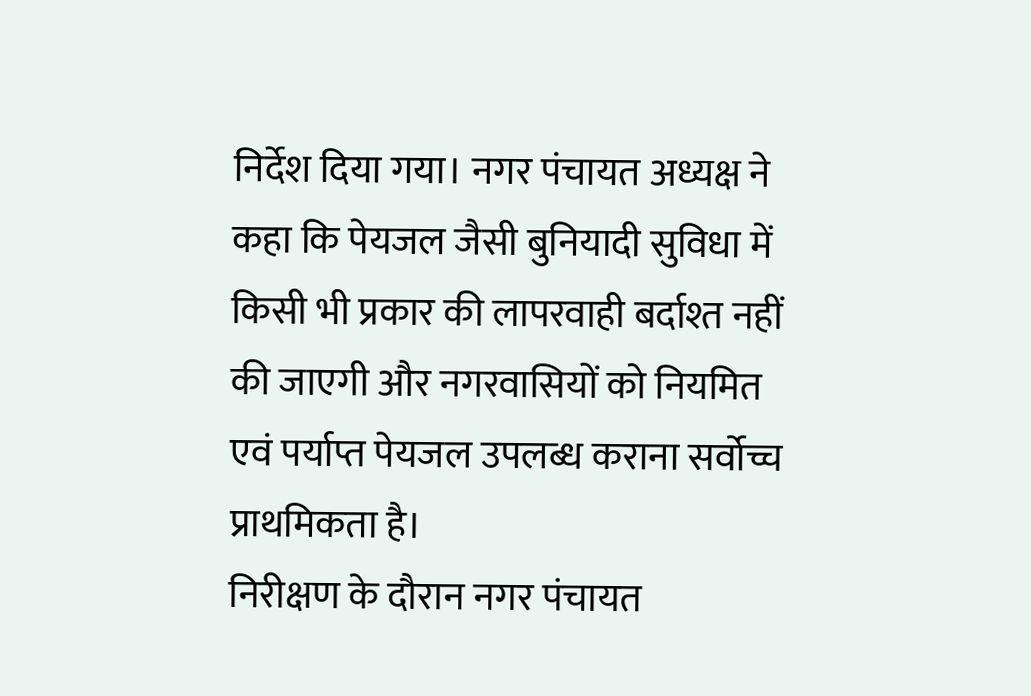निर्देश दिया गया। नगर पंचायत अध्यक्ष ने कहा कि पेयजल जैसी बुनियादी सुविधा में किसी भी प्रकार की लापरवाही बर्दाश्त नहीं की जाएगी और नगरवासियों को नियमित एवं पर्याप्त पेयजल उपलब्ध कराना सर्वोच्च प्राथमिकता है।
निरीक्षण के दौरान नगर पंचायत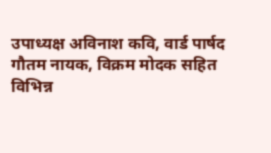उपाध्यक्ष अविनाश कवि, वार्ड पार्षद गौतम नायक, विक्रम मोदक सहित विभिन्न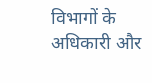विभागों के अधिकारी और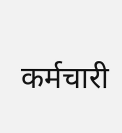कर्मचारी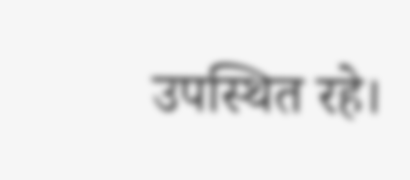उपस्थित रहे।